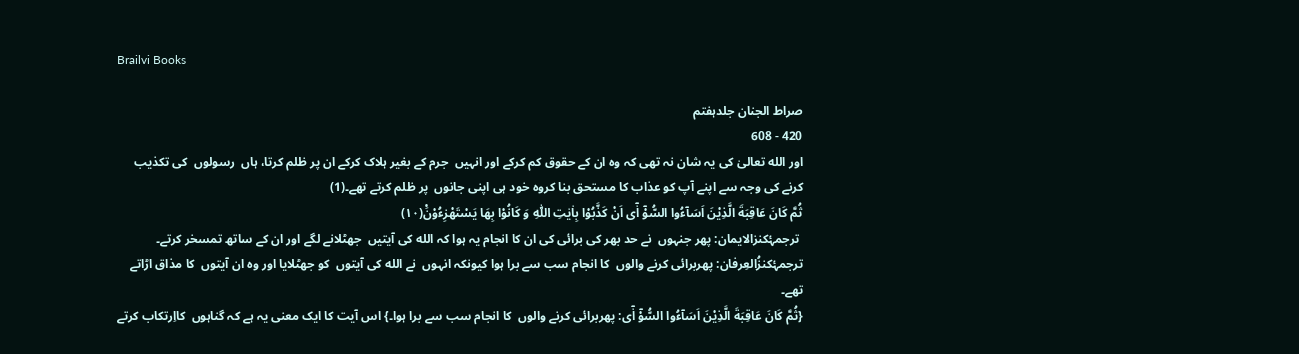Brailvi Books

صراط الجنان جلدہفتم
420 - 608
اور الله تعالیٰ کی یہ شان نہ تھی کہ وہ ان کے حقوق کم کرکے اور انہیں  جرم کے بغیر ہلاک کرکے ان پر ظلم کرتا، ہاں  رسولوں  کی تکذیب کرنے کی وجہ سے اپنے آپ کو عذاب کا مستحق بنا کروہ خود ہی اپنی جانوں  پر ظلم کرتے تھے۔(1)
ثُمَّ كَانَ عَاقِبَةَ الَّذِیْنَ اَسَآءُوا السُّوْٓ اٰۤى اَنْ كَذَّبُوْا بِاٰیٰتِ اللّٰهِ وَ كَانُوْا بِهَا یَسْتَهْزِءُوْنَ۠(۱۰)
 ترجمۂکنزالایمان: پھر جنہوں  نے حد بھر کی برائی کی ان کا انجام یہ ہوا کہ الله کی آیتیں  جھٹلانے لگے اور ان کے ساتھ تمسخر کرتے۔
ترجمۂکنزُالعِرفان: پھربرائی کرنے والوں  کا انجام سب سے برا ہوا کیونکہ انہوں  نے الله کی آیتوں  کو جھٹلایا اور وہ ان آیتوں  کا مذاق اڑاتے تھے۔
{ثُمَّ كَانَ عَاقِبَةَ الَّذِیْنَ اَسَآءُوا السُّوْٓ اٰۤى: پھربرائی کرنے والوں  کا انجام سب سے برا ہوا۔} اس آیت کا ایک معنی یہ ہے کہ گناہوں  کااِرتکاب کرتے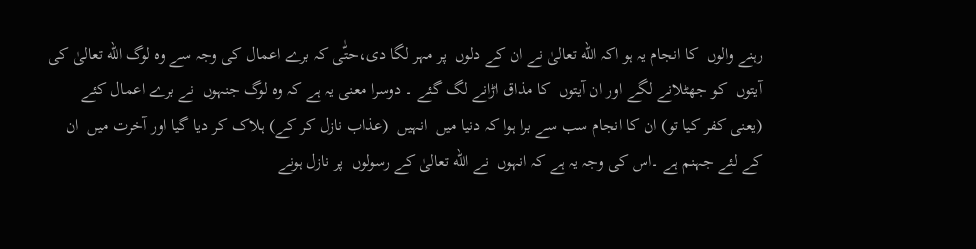رہنے والوں  کا انجام یہ ہو اکہ الله تعالیٰ نے ان کے دلوں  پر مہر لگا دی،حتّٰی کہ برے اعمال کی وجہ سے وہ لوگ الله تعالیٰ کی آیتوں  کو جھٹلانے لگے اور ان آیتوں  کا مذاق اڑانے لگ گئے ۔ دوسرا معنی یہ ہے کہ وہ لوگ جنہوں  نے برے اعمال کئے (یعنی کفر کیا تو) ان کا انجام سب سے برا ہوا کہ دنیا میں  انہیں  (عذاب نازل کر کے) ہلاک کر دیا گیا اور آخرت میں  ان کے لئے جہنم ہے ۔اس کی وجہ یہ ہے کہ انہوں  نے الله تعالیٰ کے رسولوں  پر نازل ہونے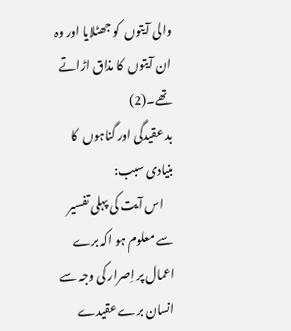والی آیتوں  کو جھٹلایا اور وہ ان آیتوں  کا مذاق اڑاتے تھے۔(2)
بد عقیدگی اور گناہوں  کا بنیادی سبب:
    اس آیت کی پہلی تفسیر سے معلوم ہو اکہ برے اعمال پر اِصرار کی وجہ سے انسان برے عقیدے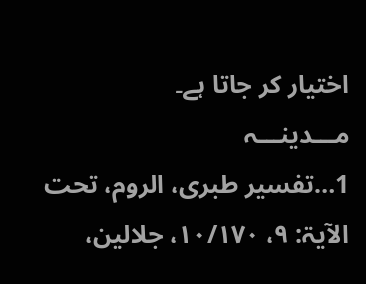اختیار کر جاتا ہے۔
مـــدینـــہ
1…تفسیر طبری، الروم، تحت الآیۃ: ۹، ۱۰/۱۷۰، جلالین،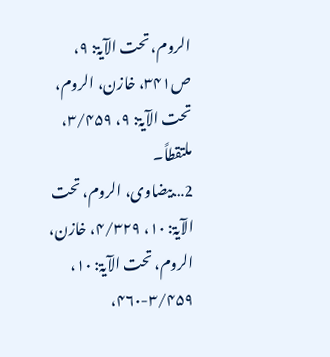الروم، تحت الآیۃ: ۹، ص۳۴۱، خازن، الروم، تحت الآیۃ: ۹، ۳/۴۵۹، ملتقطاً۔
2…بیضاوی، الروم، تحت الآیۃ: ۱۰، ۴/۳۲۹، خازن، الروم، تحت الآیۃ: ۱۰، ۳/۴۵۹-۴۶۰،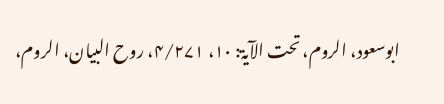ابوسعود، الروم، تحت الآیۃ: ۱۰، ۴/۲۷۱، روح البیان، الروم،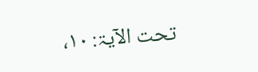تحت الآیۃ: ۱۰،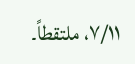۷/۱۱، ملتقطاً۔